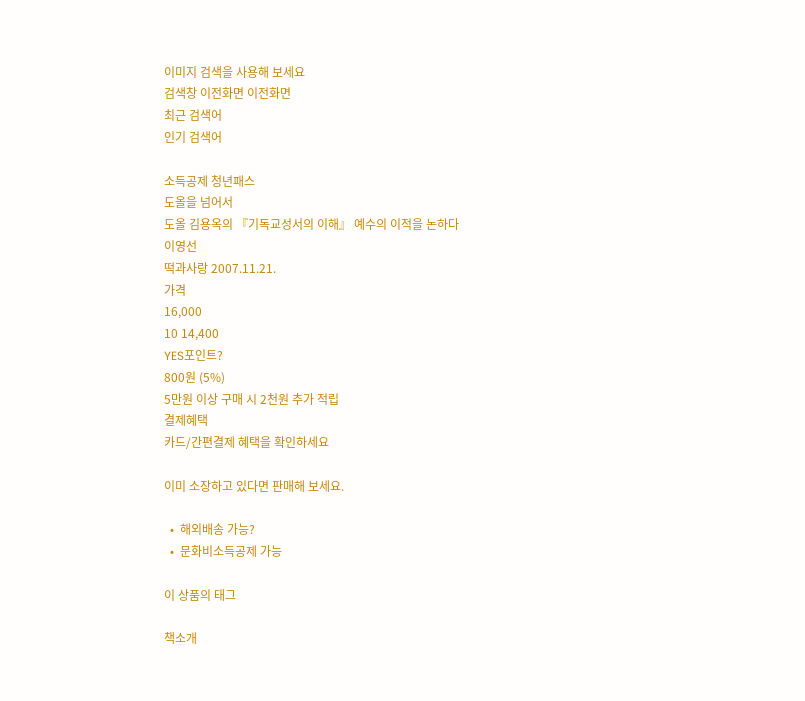이미지 검색을 사용해 보세요
검색창 이전화면 이전화면
최근 검색어
인기 검색어

소득공제 청년패스
도올을 넘어서
도올 김용옥의 『기독교성서의 이해』 예수의 이적을 논하다
이영선
떡과사랑 2007.11.21.
가격
16,000
10 14,400
YES포인트?
800원 (5%)
5만원 이상 구매 시 2천원 추가 적립
결제혜택
카드/간편결제 혜택을 확인하세요

이미 소장하고 있다면 판매해 보세요.

  •  해외배송 가능?
  •  문화비소득공제 가능

이 상품의 태그

책소개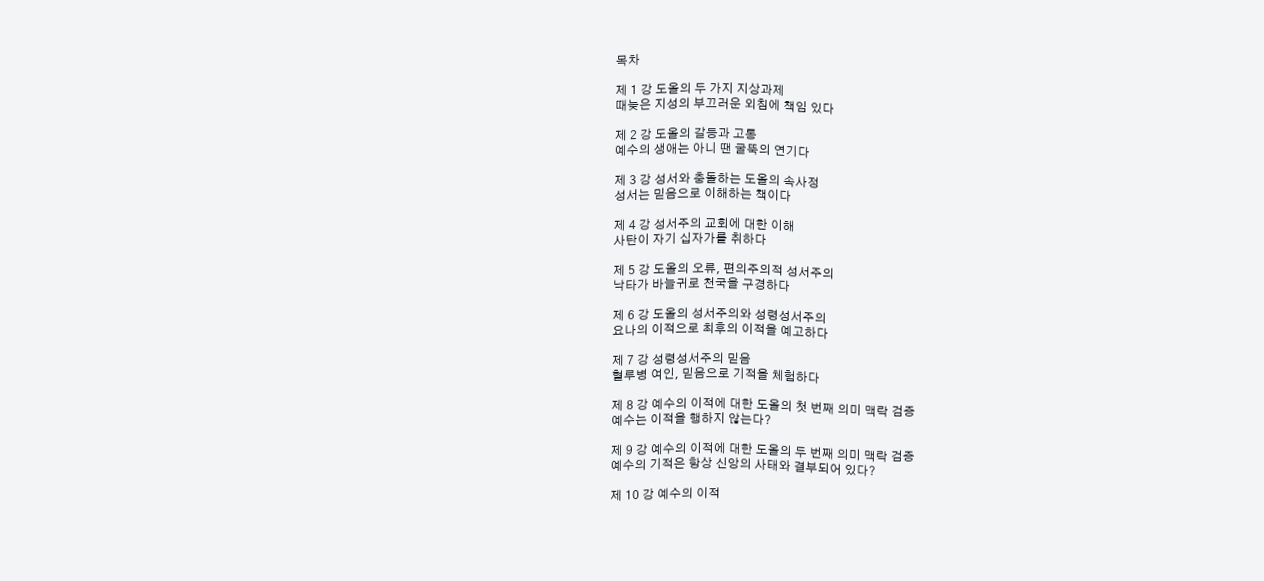목차

제 1 강 도올의 두 가지 지상과제
때늦은 지성의 부끄러운 외침에 책임 있다

제 2 강 도올의 갈등과 고통
예수의 생애는 아니 땐 굴뚝의 연기다

제 3 강 성서와 충돌하는 도올의 속사정
성서는 믿음으로 이해하는 책이다

제 4 강 성서주의 교회에 대한 이해
사탄이 자기 십자가를 취하다

제 5 강 도올의 오류, 편의주의적 성서주의
낙타가 바늘귀로 천국을 구경하다

제 6 강 도올의 성서주의와 성령성서주의
요나의 이적으로 최후의 이적을 예고하다

제 7 강 성령성서주의 믿음
혈루병 여인, 믿음으로 기적을 체험하다

제 8 강 예수의 이적에 대한 도올의 첫 번째 의미 맥락 검증
예수는 이적을 행하지 않는다?

제 9 강 예수의 이적에 대한 도올의 두 번째 의미 맥락 검증
예수의 기적은 항상 신앙의 사태와 결부되어 있다?

제 10 강 예수의 이적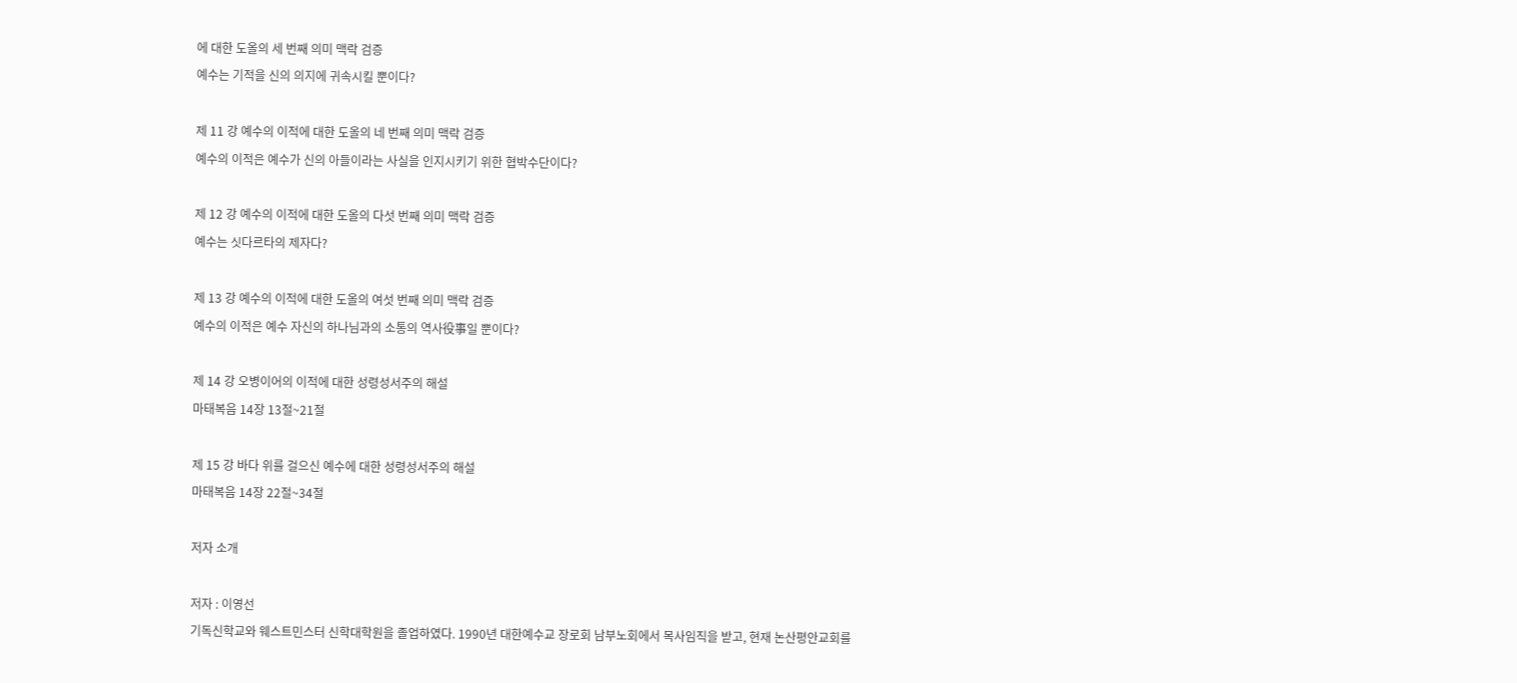에 대한 도올의 세 번째 의미 맥락 검증
예수는 기적을 신의 의지에 귀속시킬 뿐이다?

제 11 강 예수의 이적에 대한 도올의 네 번째 의미 맥락 검증
예수의 이적은 예수가 신의 아들이라는 사실을 인지시키기 위한 협박수단이다?

제 12 강 예수의 이적에 대한 도올의 다섯 번째 의미 맥락 검증
예수는 싯다르타의 제자다?

제 13 강 예수의 이적에 대한 도올의 여섯 번째 의미 맥락 검증
예수의 이적은 예수 자신의 하나님과의 소통의 역사役事일 뿐이다?

제 14 강 오병이어의 이적에 대한 성령성서주의 해설
마태복음 14장 13절~21절

제 15 강 바다 위를 걸으신 예수에 대한 성령성서주의 해설
마태복음 14장 22절~34절

저자 소개

저자 : 이영선
기독신학교와 웨스트민스터 신학대학원을 졸업하였다. 1990년 대한예수교 장로회 남부노회에서 목사임직을 받고, 현재 논산평안교회를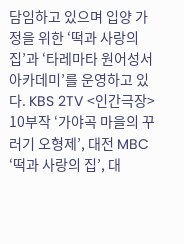담임하고 있으며 입양 가정을 위한 ‘떡과 사랑의 집’과 ‘타레마타 원어성서아카데미’를 운영하고 있다. KBS 2TV <인간극장> 10부작 ‘가야곡 마을의 꾸러기 오형제’, 대전 MBC ‘떡과 사랑의 집’, 대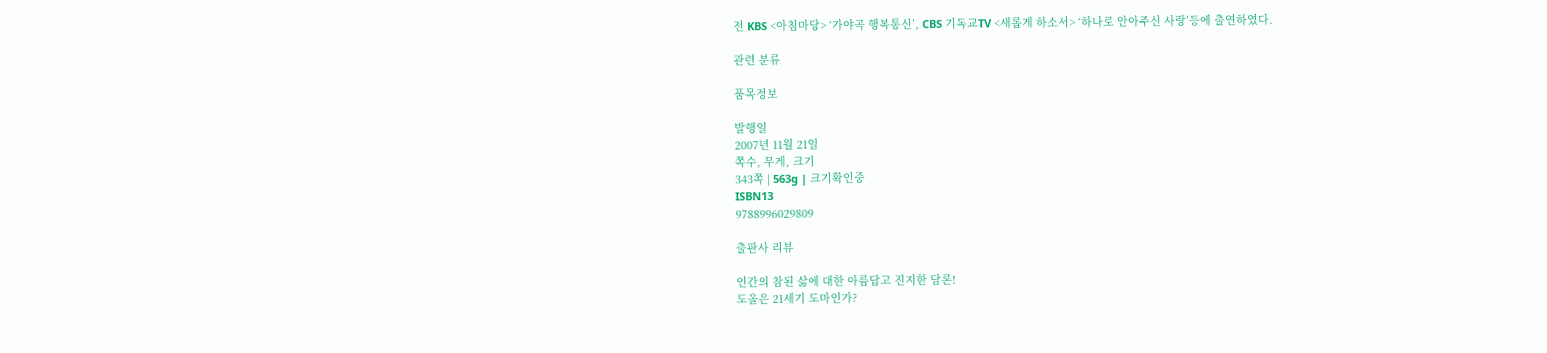전 KBS <아침마당> ‘가야곡 행복통신’, CBS 기독교TV <새롭게 하소서> ‘하나로 안아주신 사랑’등에 출연하였다.

관련 분류

품목정보

발행일
2007년 11월 21일
쪽수, 무게, 크기
343쪽 | 563g | 크기확인중
ISBN13
9788996029809

출판사 리뷰

인간의 참된 삶에 대한 아름답고 진지한 담론!
도올은 21세기 도마인가?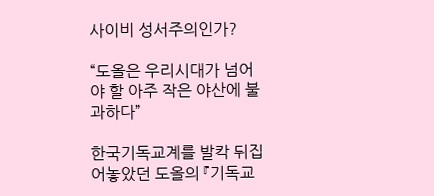사이비 성서주의인가?

“도올은 우리시대가 넘어야 할 아주 작은 야산에 불과하다”

한국기독교계를 발칵 뒤집어놓았던 도올의 『기독교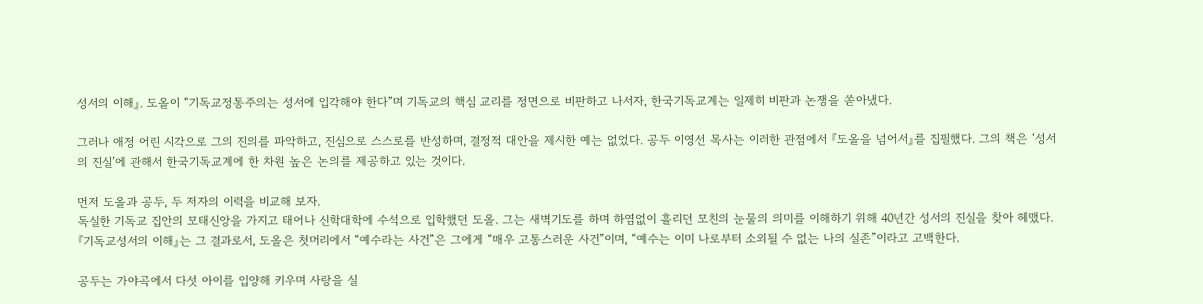성서의 이해』. 도올이 “기독교정통주의는 성서에 입각해야 한다”며 기독교의 핵심 교리를 정면으로 비판하고 나서자, 한국기독교계는 일제히 비판과 논쟁을 쏟아냈다.

그러나 애정 어린 시각으로 그의 진의를 파악하고, 진심으로 스스로를 반성하며, 결정적 대안을 제시한 예는 없었다. 공두 이영선 목사는 이러한 관점에서 『도올을 넘어서』를 집필했다. 그의 책은 ‘성서의 진실’에 관해서 한국기독교계에 한 차원 높은 논의를 제공하고 있는 것이다.

먼저 도올과 공두, 두 저자의 이력을 비교해 보자.
독실한 기독교 집안의 모태신앙을 가지고 태어나 신학대학에 수석으로 입학했던 도올. 그는 새벽기도를 하며 하염없이 흘리던 모친의 눈물의 의미를 이해하기 위해 40년간 성서의 진실을 찾아 헤맸다. 『기독교성서의 이해』는 그 결과로서, 도올은 첫머리에서 “예수라는 사건”은 그에게 “매우 고통스러운 사건”이며, “예수는 이미 나로부터 소외될 수 없는 나의 실존”이라고 고백한다.

공두는 가야곡에서 다섯 아이를 입양해 키우며 사랑을 실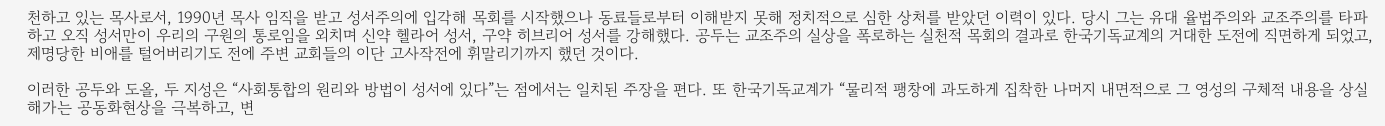천하고 있는 목사로서, 1990년 목사 임직을 받고 성서주의에 입각해 목회를 시작했으나 동료들로부터 이해받지 못해 정치적으로 심한 상처를 받았던 이력이 있다. 당시 그는 유대 율법주의와 교조주의를 타파하고 오직 성서만이 우리의 구원의 통로임을 외치며 신약 헬라어 성서, 구약 히브리어 성서를 강해했다. 공두는 교조주의 실상을 폭로하는 실천적 목회의 결과로 한국기독교계의 거대한 도전에 직면하게 되었고, 제명당한 비애를 털어버리기도 전에 주변 교회들의 이단 고사작전에 휘말리기까지 했던 것이다.

이러한 공두와 도올, 두 지성은 “사회통합의 원리와 방법이 성서에 있다”는 점에서는 일치된 주장을 편다. 또 한국기독교계가 “물리적 팽창에 과도하게 집착한 나머지 내면적으로 그 영성의 구체적 내용을 상실해가는 공동화현상을 극복하고, 변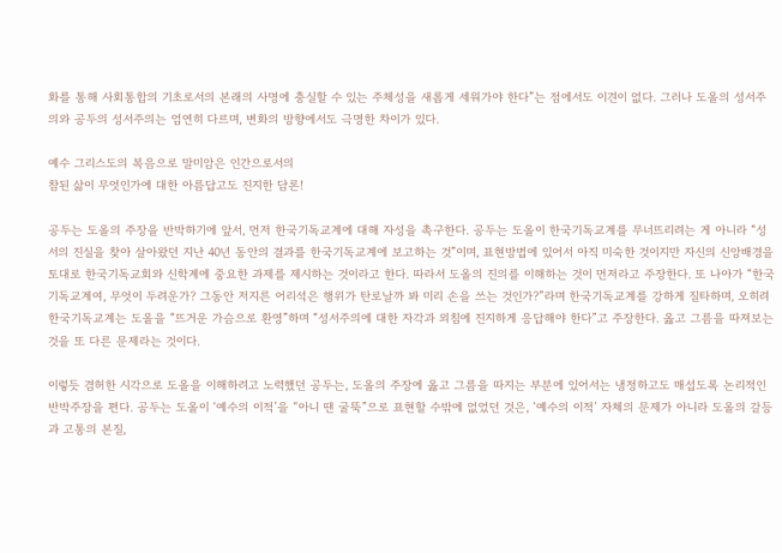화를 통해 사회통합의 기초로서의 본래의 사명에 충실할 수 있는 주체성을 새롭게 세워가야 한다”는 점에서도 이견이 없다. 그러나 도올의 성서주의와 공두의 성서주의는 엄연히 다르며, 변화의 방향에서도 극명한 차이가 있다.

예수 그리스도의 복음으로 말미암은 인간으로서의
참된 삶이 무엇인가에 대한 아름답고도 진지한 담론!

공두는 도올의 주장을 반박하기에 앞서, 먼저 한국기독교계에 대해 자성을 촉구한다. 공두는 도올이 한국기독교계를 무너뜨리려는 게 아니라 “성서의 진실을 찾아 살아왔던 지난 40년 동안의 결과를 한국기독교계에 보고하는 것”이며, 표현방법에 있어서 아직 미숙한 것이지만 자신의 신앙배경을 토대로 한국기독교회와 신학계에 중요한 과제를 제시하는 것이라고 한다. 따라서 도올의 진의를 이해하는 것이 먼저라고 주장한다. 또 나아가 “한국기독교계여, 무엇이 두려운가? 그동안 저지른 어리석은 행위가 탄로날까 봐 미리 손을 쓰는 것인가?”라며 한국기독교계를 강하게 질타하며, 오히려 한국기독교계는 도올을 “뜨거운 가슴으로 환영”하며 “성서주의에 대한 자각과 외침에 진지하게 응답해야 한다”고 주장한다. 옳고 그름을 따져보는 것을 또 다른 문제라는 것이다.

이렇듯 겸허한 시각으로 도올을 이해하려고 노력했던 공두는, 도올의 주장에 옳고 그름을 따지는 부분에 있어서는 냉정하고도 매섭도록 논리적인 반박주장을 편다. 공두는 도올이 ‘예수의 이적’을 “아니 땐 굴뚝”으로 표현할 수밖에 없었던 것은, ‘예수의 이적’ 자체의 문제가 아니라 도올의 갈등과 고통의 본질,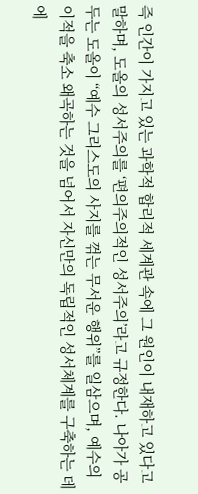즉 인간이 가지고 있는 과학적 합리적 세계관 속에 그 원인이 내재하고 있다고 말하며, 도올의 성서주의를 ‘편의주의적인 성서주의’라고 규정한다. 나아가 공두는 도올이 “예수 그리스도의 사지를 꺾는 무서운 행위”를 일삼으며, 예수의 이적을 축소 왜곡하는 것을 넘어서 자신만의 독립적인 성서체계를 구축하는 데에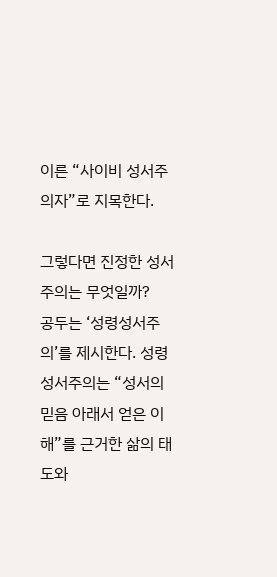이른 “사이비 성서주의자”로 지목한다.

그렇다면 진정한 성서주의는 무엇일까?
공두는 ‘성령성서주의’를 제시한다. 성령성서주의는 “성서의 믿음 아래서 얻은 이해”를 근거한 삶의 태도와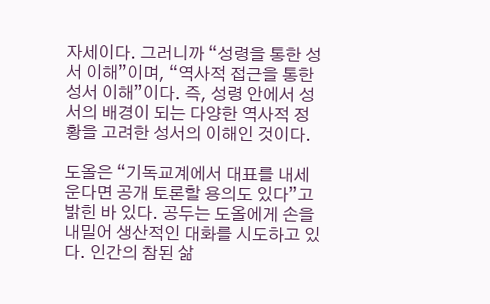자세이다. 그러니까 “성령을 통한 성서 이해”이며, “역사적 접근을 통한 성서 이해”이다. 즉, 성령 안에서 성서의 배경이 되는 다양한 역사적 정황을 고려한 성서의 이해인 것이다.

도올은 “기독교계에서 대표를 내세운다면 공개 토론할 용의도 있다”고 밝힌 바 있다. 공두는 도올에게 손을 내밀어 생산적인 대화를 시도하고 있다. 인간의 참된 삶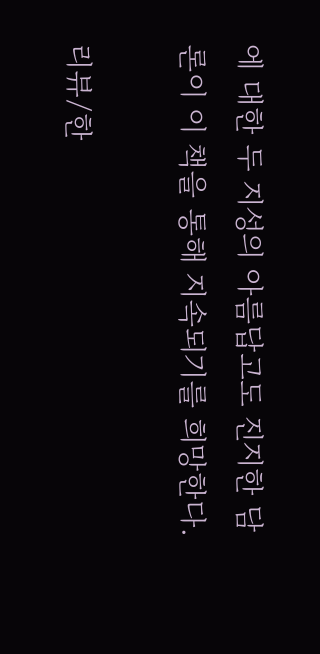에 대한 두 지성의 아름답고도 진지한 담론이 이 책을 통해 지속되기를 희망한다.

리뷰/한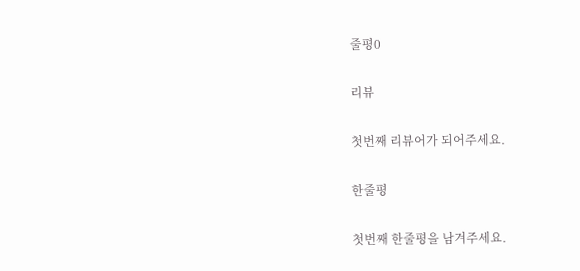줄평0

리뷰

첫번째 리뷰어가 되어주세요.

한줄평

첫번째 한줄평을 남겨주세요.